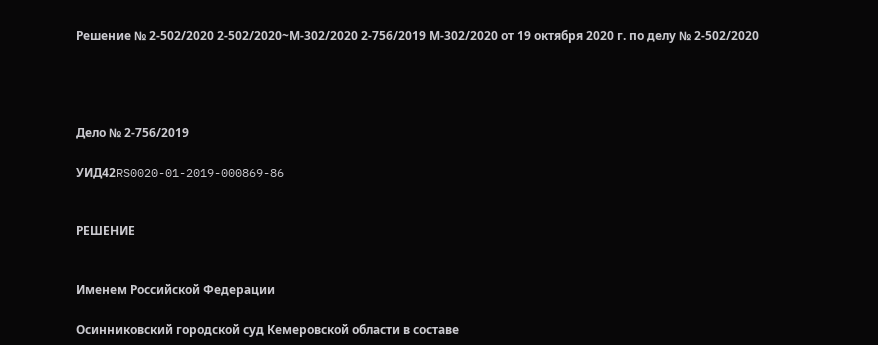Решение № 2-502/2020 2-502/2020~М-302/2020 2-756/2019 М-302/2020 от 19 октября 2020 г. по делу № 2-502/2020




Дело № 2-756/2019

УИД42RS0020-01-2019-000869-86


РЕШЕНИЕ


Именем Российской Федерации

Осинниковский городской суд Кемеровской области в составе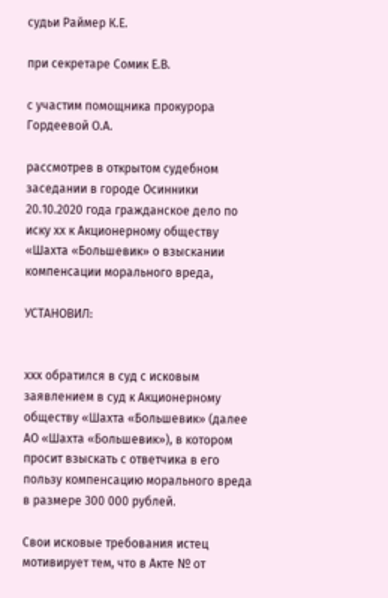судьи Раймер К.Е.

при секретаре Сомик Е.В.

с участим помощника прокурора Гордеевой О.А.

рассмотрев в открытом судебном заседании в городе Осинники 20.10.2020 года гражданское дело по иску хх к Акционерному обществу «Шахта «Большевик» о взыскании компенсации морального вреда,

УСТАНОВИЛ:


ххх обратился в суд с исковым заявлением в суд к Акционерному обществу «Шахта «Большевик» (далее АО «Шахта «Большевик»), в котором просит взыскать с ответчика в его пользу компенсацию морального вреда в размере 300 000 рублей.

Свои исковые требования истец мотивирует тем, что в Акте № от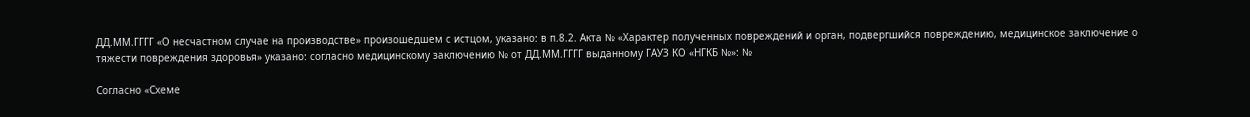ДД.ММ.ГГГГ «О несчастном случае на производстве» произошедшем с истцом, указано: в п.8.2. Акта № «Характер полученных повреждений и орган, подвергшийся повреждению, медицинское заключение о тяжести повреждения здоровья» указано: согласно медицинскому заключению № от ДД.ММ.ГГГГ выданному ГАУЗ КО «НГКБ №»: №

Согласно «Схеме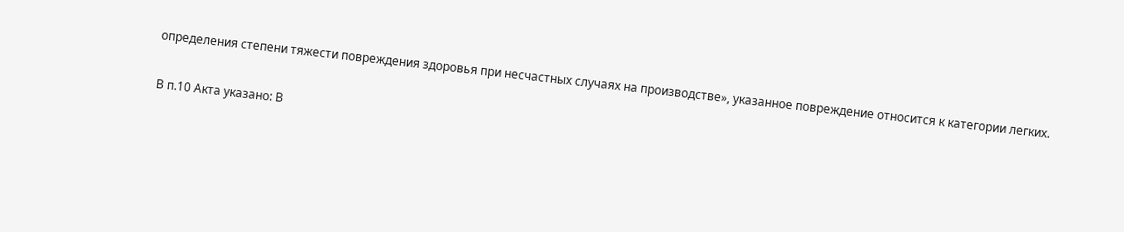определения степени тяжести повреждения здоровья при несчастных случаях на производстве», указанное повреждение относится к категории легких.

В п.10 Акта указано: В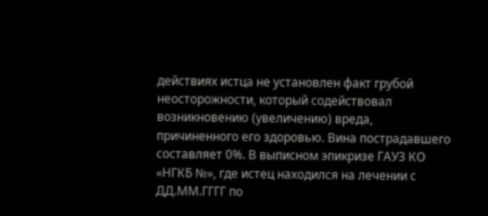действиях истца не установлен факт грубой неосторожности, который содействовал возникновению (увеличению) вреда, причиненного его здоровью. Вина пострадавшего составляет 0%. В выписном эпикризе ГАУЗ КО «НГКБ №», где истец находился на лечении с ДД.ММ.ГГГГ по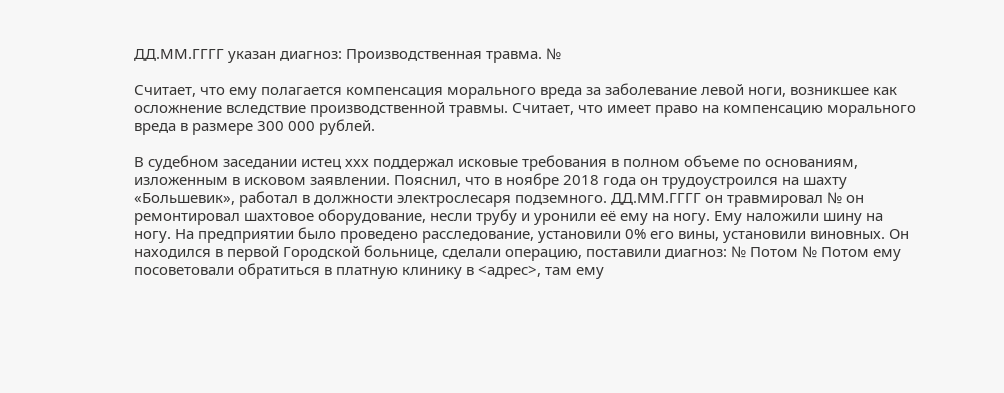ДД.ММ.ГГГГ указан диагноз: Производственная травма. №

Считает, что ему полагается компенсация морального вреда за заболевание левой ноги, возникшее как осложнение вследствие производственной травмы. Считает, что имеет право на компенсацию морального вреда в размере 300 000 рублей.

В судебном заседании истец ххх поддержал исковые требования в полном объеме по основаниям, изложенным в исковом заявлении. Пояснил, что в ноябре 2018 года он трудоустроился на шахту «Большевик», работал в должности электрослесаря подземного. ДД.ММ.ГГГГ он травмировал № он ремонтировал шахтовое оборудование, несли трубу и уронили её ему на ногу. Ему наложили шину на ногу. На предприятии было проведено расследование, установили 0% его вины, установили виновных. Он находился в первой Городской больнице, сделали операцию, поставили диагноз: № Потом № Потом ему посоветовали обратиться в платную клинику в <адрес>, там ему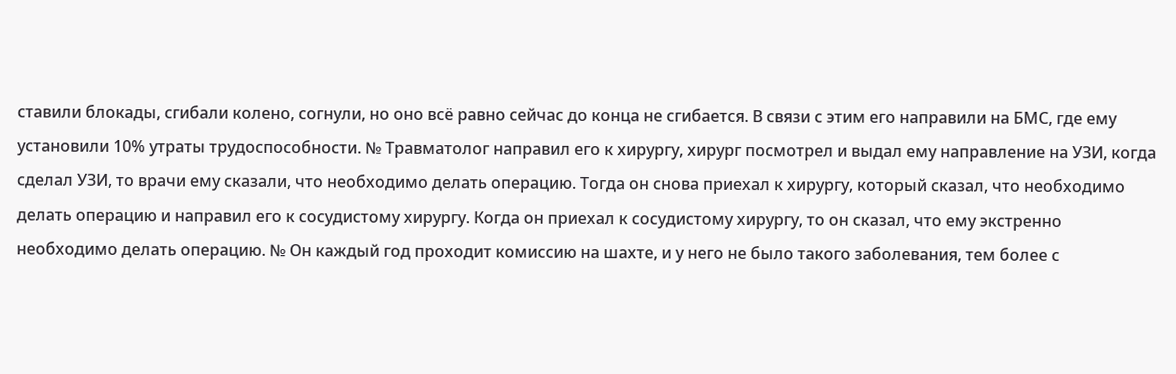ставили блокады, сгибали колено, согнули, но оно всё равно сейчас до конца не сгибается. В связи с этим его направили на БМС, где ему установили 10% утраты трудоспособности. № Травматолог направил его к хирургу, хирург посмотрел и выдал ему направление на УЗИ, когда сделал УЗИ, то врачи ему сказали, что необходимо делать операцию. Тогда он снова приехал к хирургу, который сказал, что необходимо делать операцию и направил его к сосудистому хирургу. Когда он приехал к сосудистому хирургу, то он сказал, что ему экстренно необходимо делать операцию. № Он каждый год проходит комиссию на шахте, и у него не было такого заболевания, тем более с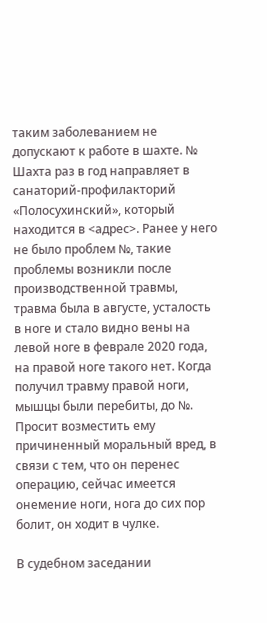таким заболеванием не допускают к работе в шахте. № Шахта раз в год направляет в санаторий-профилакторий «Полосухинский», который находится в <адрес>. Ранее у него не было проблем №, такие проблемы возникли после производственной травмы, травма была в августе, усталость в ноге и стало видно вены на левой ноге в феврале 2020 года, на правой ноге такого нет. Когда получил травму правой ноги, мышцы были перебиты, до №. Просит возместить ему причиненный моральный вред, в связи с тем, что он перенес операцию, сейчас имеется онемение ноги, нога до сих пор болит, он ходит в чулке.

В судебном заседании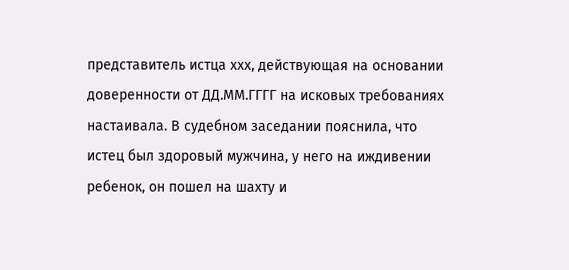представитель истца ххх, действующая на основании доверенности от ДД.ММ.ГГГГ на исковых требованиях настаивала. В судебном заседании пояснила, что истец был здоровый мужчина, у него на иждивении ребенок, он пошел на шахту и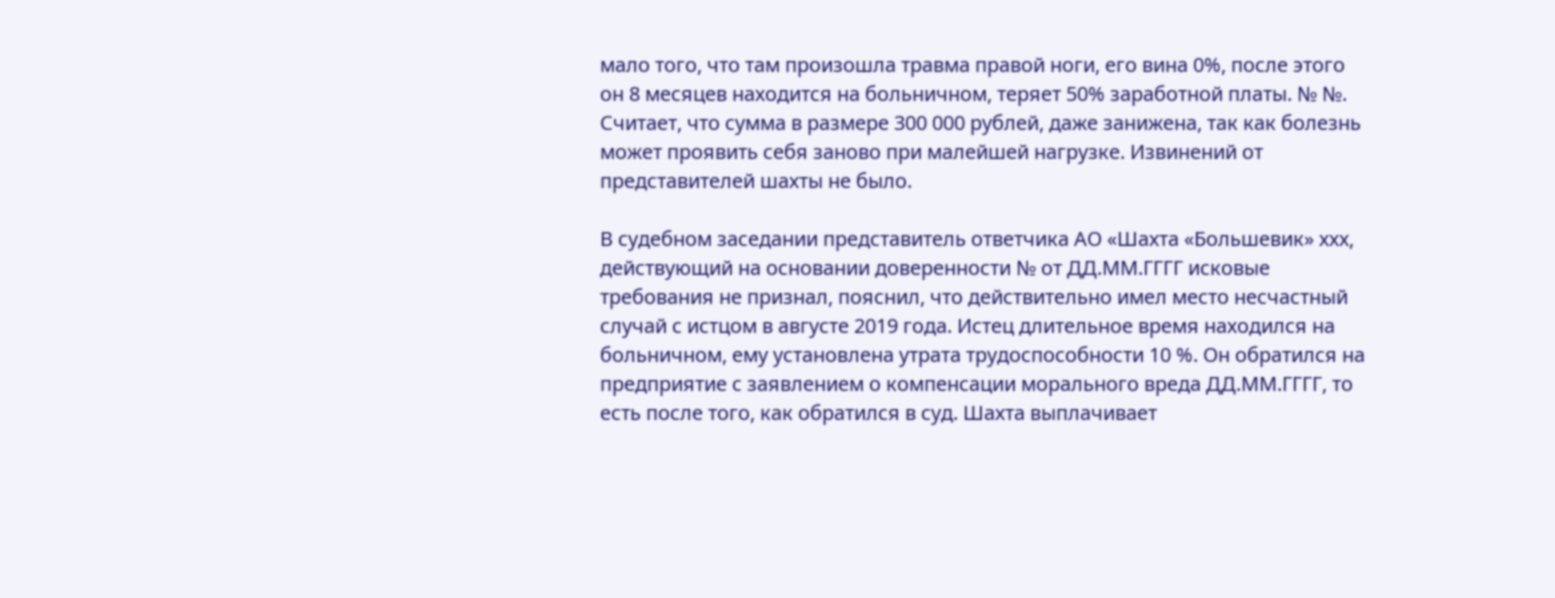мало того, что там произошла травма правой ноги, его вина 0%, после этого он 8 месяцев находится на больничном, теряет 50% заработной платы. № №. Считает, что сумма в размере 300 000 рублей, даже занижена, так как болезнь может проявить себя заново при малейшей нагрузке. Извинений от представителей шахты не было.

В судебном заседании представитель ответчика АО «Шахта «Большевик» ххх, действующий на основании доверенности № от ДД.ММ.ГГГГ исковые требования не признал, пояснил, что действительно имел место несчастный случай с истцом в августе 2019 года. Истец длительное время находился на больничном, ему установлена утрата трудоспособности 10 %. Он обратился на предприятие с заявлением о компенсации морального вреда ДД.ММ.ГГГГ, то есть после того, как обратился в суд. Шахта выплачивает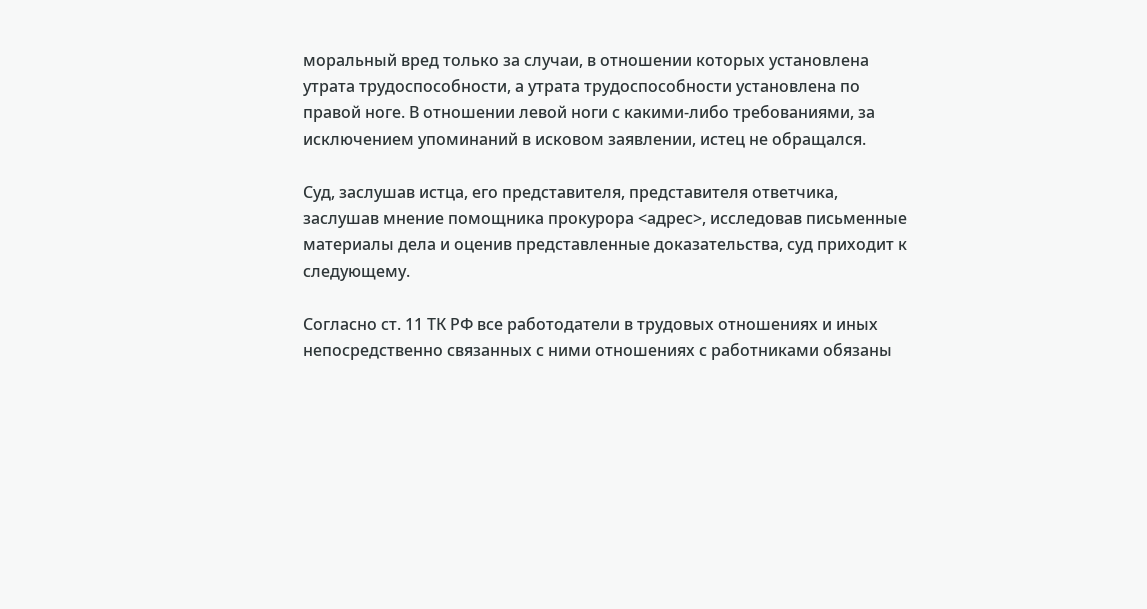моральный вред только за случаи, в отношении которых установлена утрата трудоспособности, а утрата трудоспособности установлена по правой ноге. В отношении левой ноги с какими-либо требованиями, за исключением упоминаний в исковом заявлении, истец не обращался.

Суд, заслушав истца, его представителя, представителя ответчика, заслушав мнение помощника прокурора <адрес>, исследовав письменные материалы дела и оценив представленные доказательства, суд приходит к следующему.

Согласно ст. 11 ТК РФ все работодатели в трудовых отношениях и иных непосредственно связанных с ними отношениях с работниками обязаны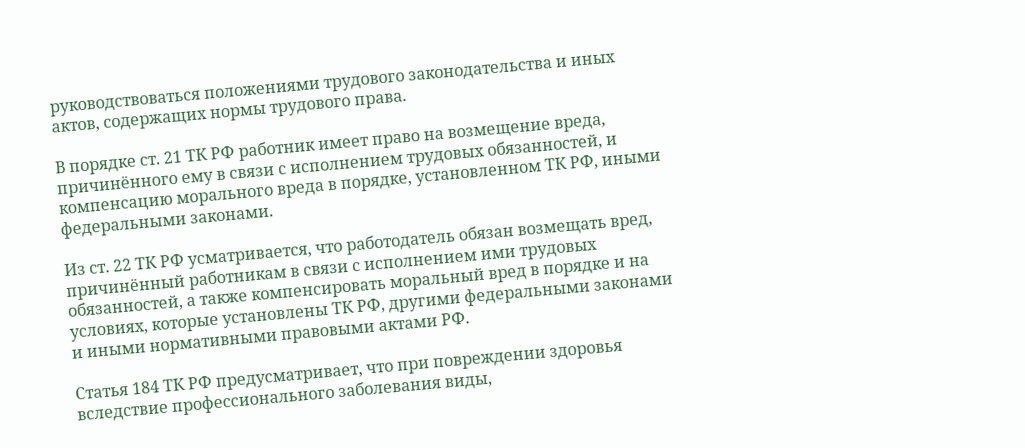руководствоваться положениями трудового законодательства и иных актов, содержащих нормы трудового права.

В порядке ст. 21 ТК РФ работник имеет право на возмещение вреда, причинённого ему в связи с исполнением трудовых обязанностей, и компенсацию морального вреда в порядке, установленном ТК РФ, иными федеральными законами.

Из ст. 22 ТК РФ усматривается, что работодатель обязан возмещать вред, причинённый работникам в связи с исполнением ими трудовых обязанностей, а также компенсировать моральный вред в порядке и на условиях, которые установлены ТК РФ, другими федеральными законами и иными нормативными правовыми актами РФ.

Статья 184 ТК РФ предусматривает, что при повреждении здоровья вследствие профессионального заболевания виды,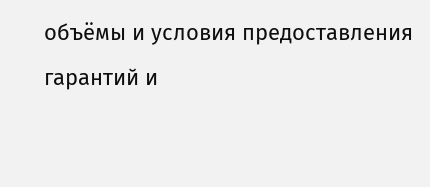объёмы и условия предоставления гарантий и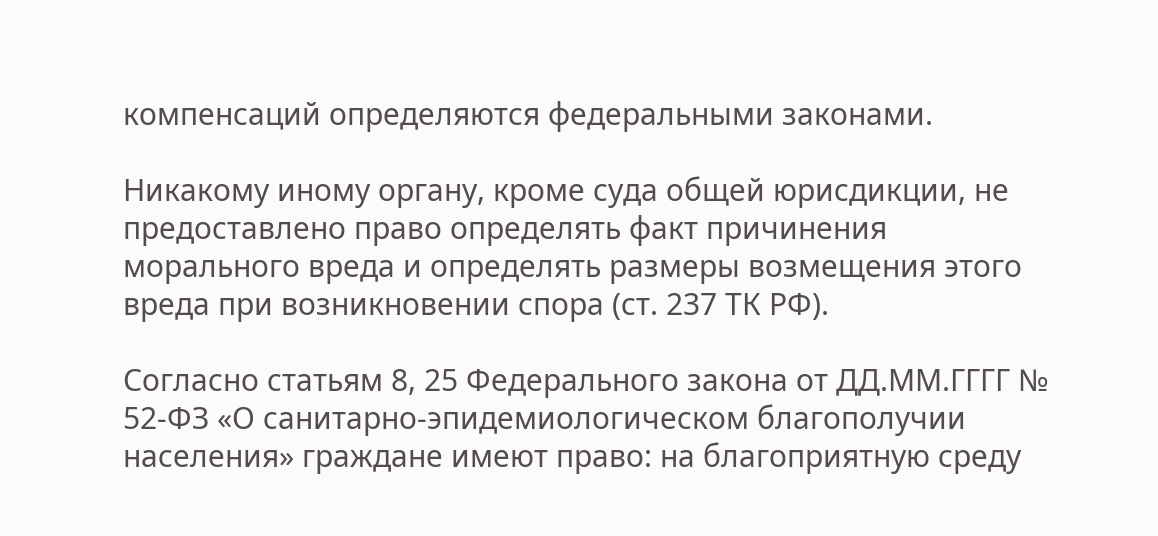компенсаций определяются федеральными законами.

Никакому иному органу, кроме суда общей юрисдикции, не предоставлено право определять факт причинения морального вреда и определять размеры возмещения этого вреда при возникновении спора (ст. 237 ТК РФ).

Согласно статьям 8, 25 Федерального закона от ДД.ММ.ГГГГ № 52-ФЗ «О санитарно-эпидемиологическом благополучии населения» граждане имеют право: на благоприятную среду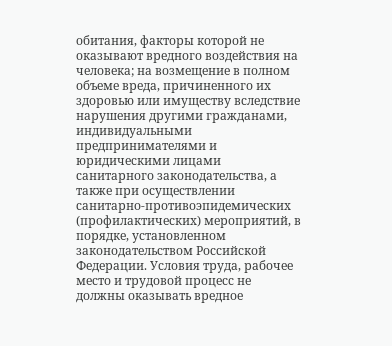обитания, факторы которой не оказывают вредного воздействия на человека; на возмещение в полном объеме вреда, причиненного их здоровью или имуществу вследствие нарушения другими гражданами, индивидуальными предпринимателями и юридическими лицами санитарного законодательства, а также при осуществлении санитарно-противоэпидемических (профилактических) мероприятий, в порядке, установленном законодательством Российской Федерации. Условия труда, рабочее место и трудовой процесс не должны оказывать вредное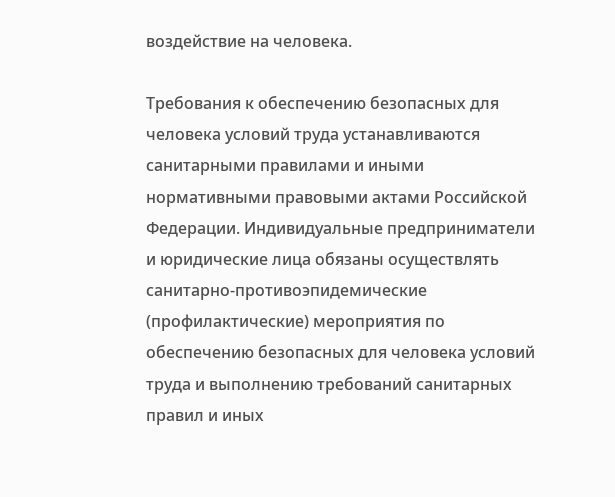воздействие на человека.

Требования к обеспечению безопасных для человека условий труда устанавливаются санитарными правилами и иными нормативными правовыми актами Российской Федерации. Индивидуальные предприниматели и юридические лица обязаны осуществлять санитарно-противоэпидемические (профилактические) мероприятия по обеспечению безопасных для человека условий труда и выполнению требований санитарных правил и иных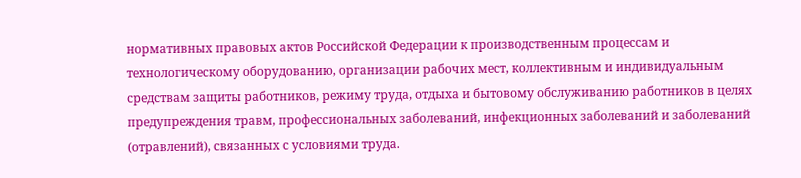нормативных правовых актов Российской Федерации к производственным процессам и технологическому оборудованию, организации рабочих мест, коллективным и индивидуальным средствам защиты работников, режиму труда, отдыха и бытовому обслуживанию работников в целях предупреждения травм, профессиональных заболеваний, инфекционных заболеваний и заболеваний (отравлений), связанных с условиями труда.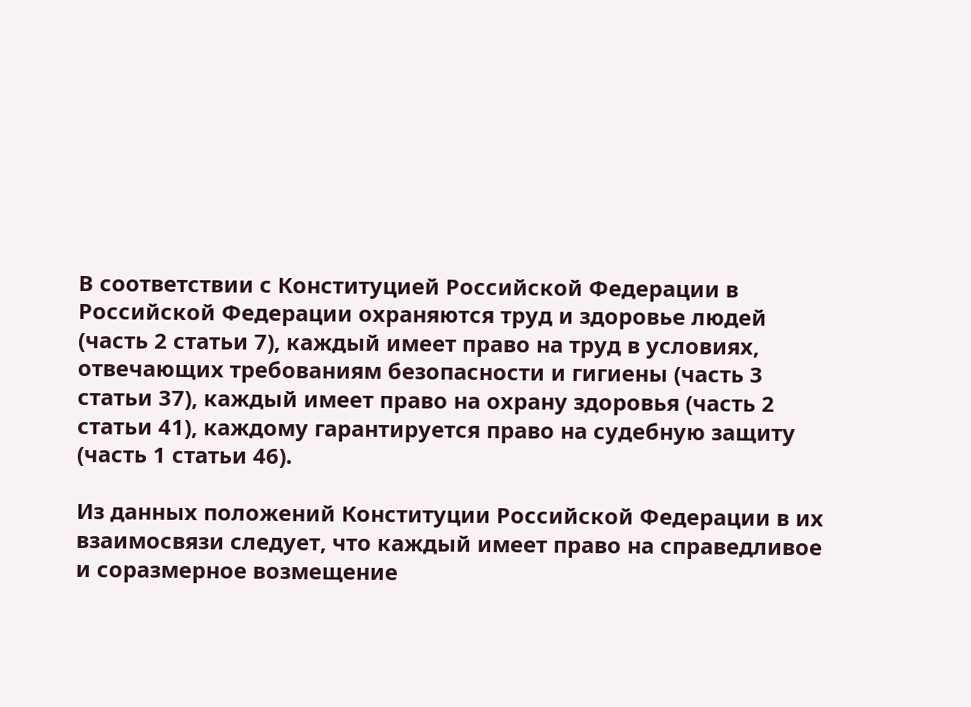В соответствии с Конституцией Российской Федерации в Российской Федерации охраняются труд и здоровье людей (часть 2 статьи 7), каждый имеет право на труд в условиях, отвечающих требованиям безопасности и гигиены (часть 3 статьи 37), каждый имеет право на охрану здоровья (часть 2 статьи 41), каждому гарантируется право на судебную защиту (часть 1 статьи 46).

Из данных положений Конституции Российской Федерации в их взаимосвязи следует, что каждый имеет право на справедливое и соразмерное возмещение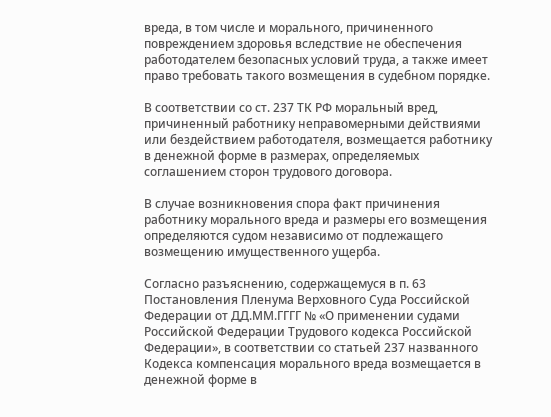вреда, в том числе и морального, причиненного повреждением здоровья вследствие не обеспечения работодателем безопасных условий труда, а также имеет право требовать такого возмещения в судебном порядке.

В соответствии со ст. 237 ТК РФ моральный вред, причиненный работнику неправомерными действиями или бездействием работодателя, возмещается работнику в денежной форме в размерах, определяемых соглашением сторон трудового договора.

В случае возникновения спора факт причинения работнику морального вреда и размеры его возмещения определяются судом независимо от подлежащего возмещению имущественного ущерба.

Согласно разъяснению, содержащемуся в п. 63 Постановления Пленума Верховного Суда Российской Федерации от ДД.ММ.ГГГГ № «О применении судами Российской Федерации Трудового кодекса Российской Федерации», в соответствии со статьей 237 названного Кодекса компенсация морального вреда возмещается в денежной форме в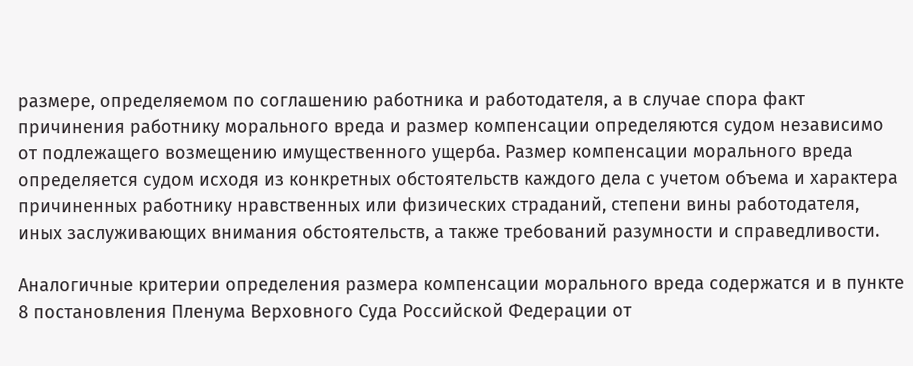размере, определяемом по соглашению работника и работодателя, а в случае спора факт причинения работнику морального вреда и размер компенсации определяются судом независимо от подлежащего возмещению имущественного ущерба. Размер компенсации морального вреда определяется судом исходя из конкретных обстоятельств каждого дела с учетом объема и характера причиненных работнику нравственных или физических страданий, степени вины работодателя, иных заслуживающих внимания обстоятельств, а также требований разумности и справедливости.

Аналогичные критерии определения размера компенсации морального вреда содержатся и в пункте 8 постановления Пленума Верховного Суда Российской Федерации от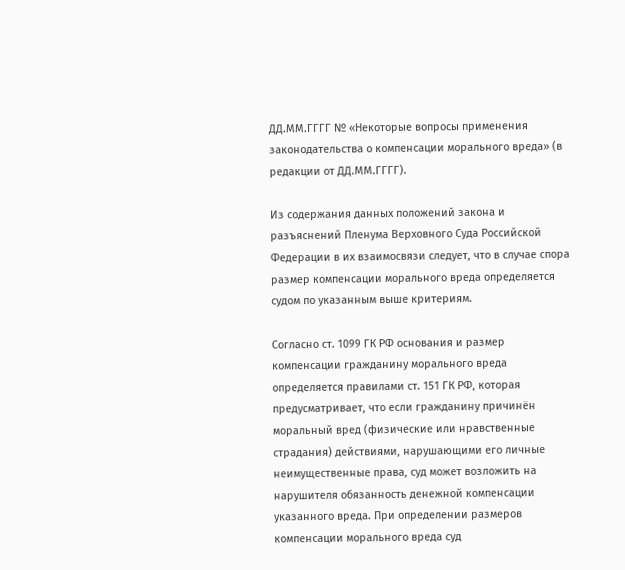ДД.ММ.ГГГГ № «Некоторые вопросы применения законодательства о компенсации морального вреда» (в редакции от ДД.ММ.ГГГГ).

Из содержания данных положений закона и разъяснений Пленума Верховного Суда Российской Федерации в их взаимосвязи следует, что в случае спора размер компенсации морального вреда определяется судом по указанным выше критериям.

Согласно ст. 1099 ГК РФ основания и размер компенсации гражданину морального вреда определяется правилами ст. 151 ГК РФ, которая предусматривает, что если гражданину причинён моральный вред (физические или нравственные страдания) действиями, нарушающими его личные неимущественные права, суд может возложить на нарушителя обязанность денежной компенсации указанного вреда. При определении размеров компенсации морального вреда суд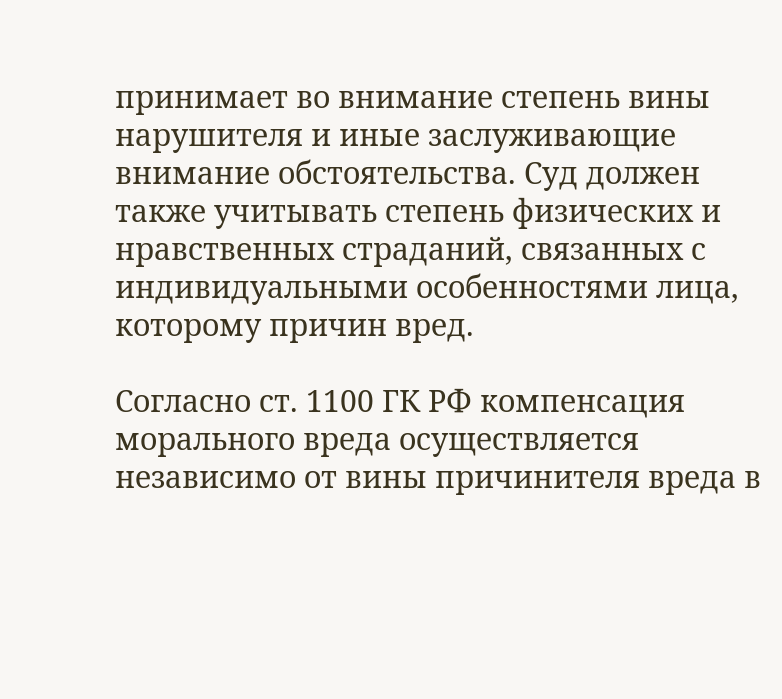принимает во внимание степень вины нарушителя и иные заслуживающие внимание обстоятельства. Суд должен также учитывать степень физических и нравственных страданий, связанных с индивидуальными особенностями лица, которому причин вред.

Согласно ст. 1100 ГК РФ компенсация морального вреда осуществляется независимо от вины причинителя вреда в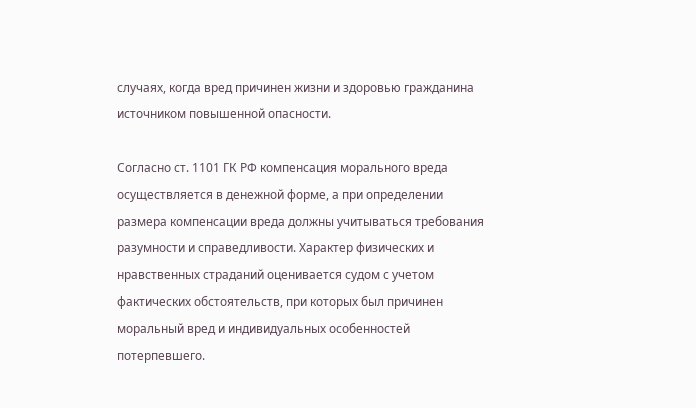случаях, когда вред причинен жизни и здоровью гражданина источником повышенной опасности.

Согласно ст. 1101 ГК РФ компенсация морального вреда осуществляется в денежной форме, а при определении размера компенсации вреда должны учитываться требования разумности и справедливости. Характер физических и нравственных страданий оценивается судом с учетом фактических обстоятельств, при которых был причинен моральный вред и индивидуальных особенностей потерпевшего.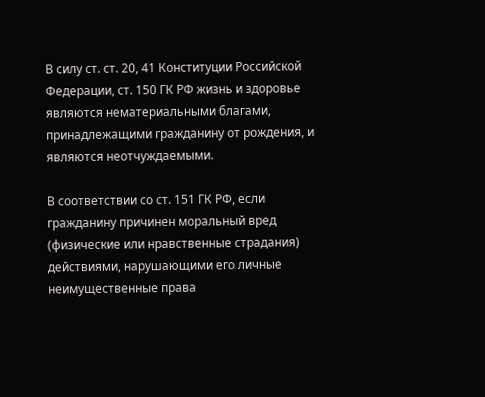В силу ст. ст. 20, 41 Конституции Российской Федерации, ст. 150 ГК РФ жизнь и здоровье являются нематериальными благами, принадлежащими гражданину от рождения, и являются неотчуждаемыми.

В соответствии со ст. 151 ГК РФ, если гражданину причинен моральный вред (физические или нравственные страдания) действиями, нарушающими его личные неимущественные права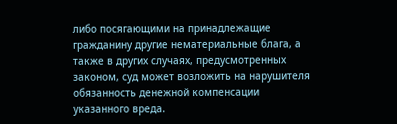либо посягающими на принадлежащие гражданину другие нематериальные блага, а также в других случаях, предусмотренных законом, суд может возложить на нарушителя обязанность денежной компенсации указанного вреда.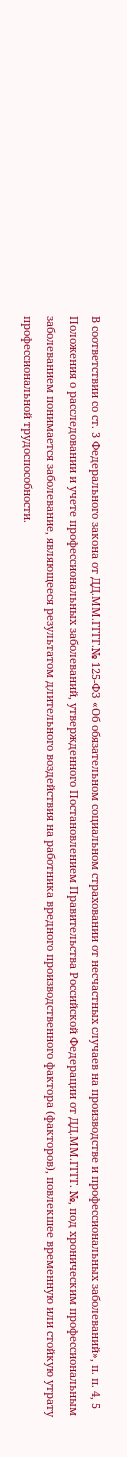В соответствии со ст. 3 Федерального закона от ДД.ММ.ГГГГ.№ 125-ФЗ «Об обязательном социальном страховании от несчастных случаев на производстве и профессиональных заболеваний», п. п. 4, 5 Положения о расследовании и учете профессиональных заболеваний, утвержденного Постановлением Правительства Российской Федерации от ДД.ММ.ГГГГ. №, под хроническим профессиональным заболеванием понимается заболевание, являющееся результатом длительного воздействия на работника вредного производственного фактора (факторов), повлекшее временную или стойкую утрату профессиональной трудоспособности.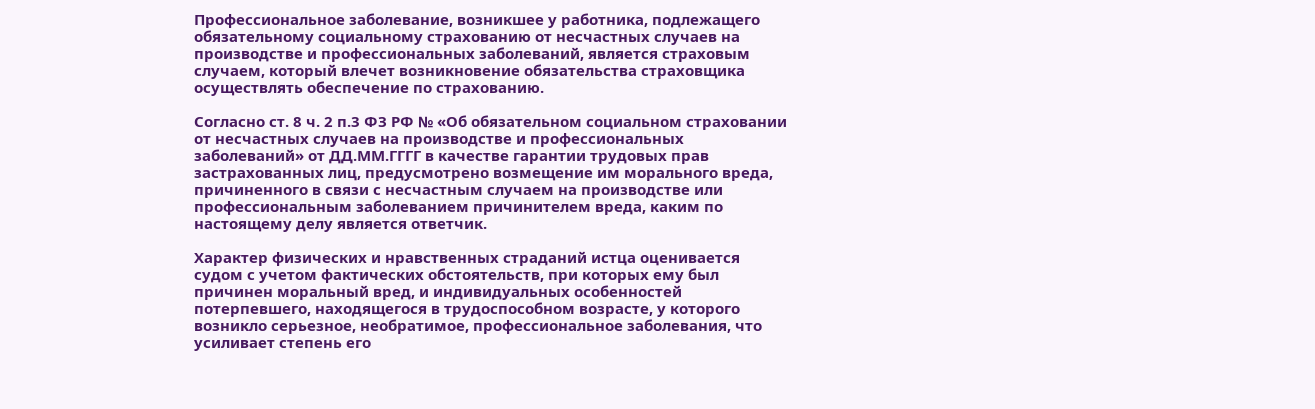Профессиональное заболевание, возникшее у работника, подлежащего обязательному социальному страхованию от несчастных случаев на производстве и профессиональных заболеваний, является страховым случаем, который влечет возникновение обязательства страховщика осуществлять обеспечение по страхованию.

Согласно ст. 8 ч. 2 п.3 ФЗ РФ № «Об обязательном социальном страховании от несчастных случаев на производстве и профессиональных заболеваний» от ДД.ММ.ГГГГ в качестве гарантии трудовых прав застрахованных лиц, предусмотрено возмещение им морального вреда, причиненного в связи с несчастным случаем на производстве или профессиональным заболеванием причинителем вреда, каким по настоящему делу является ответчик.

Характер физических и нравственных страданий истца оценивается судом с учетом фактических обстоятельств, при которых ему был причинен моральный вред, и индивидуальных особенностей потерпевшего, находящегося в трудоспособном возрасте, у которого возникло серьезное, необратимое, профессиональное заболевания, что усиливает степень его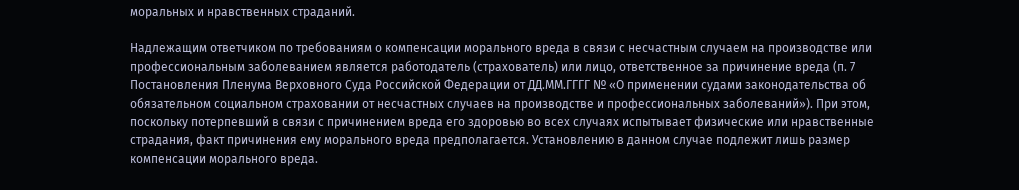моральных и нравственных страданий.

Надлежащим ответчиком по требованиям о компенсации морального вреда в связи с несчастным случаем на производстве или профессиональным заболеванием является работодатель (страхователь) или лицо, ответственное за причинение вреда (п. 7 Постановления Пленума Верховного Суда Российской Федерации от ДД.ММ.ГГГГ № «О применении судами законодательства об обязательном социальном страховании от несчастных случаев на производстве и профессиональных заболеваний»). При этом, поскольку потерпевший в связи с причинением вреда его здоровью во всех случаях испытывает физические или нравственные страдания, факт причинения ему морального вреда предполагается. Установлению в данном случае подлежит лишь размер компенсации морального вреда.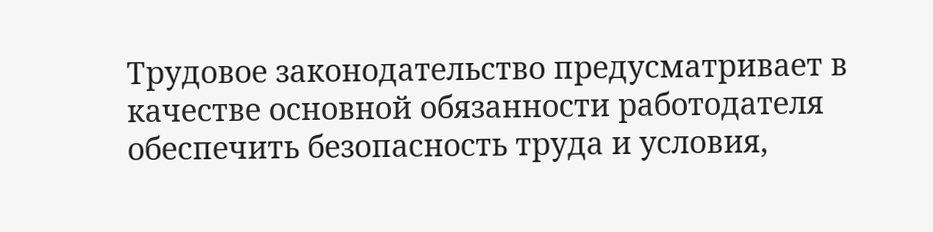Трудовое законодательство предусматривает в качестве основной обязанности работодателя обеспечить безопасность труда и условия,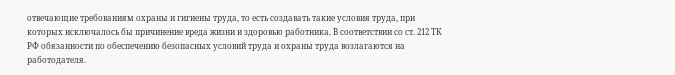отвечающие требованиям охраны и гигиены труда, то есть создавать такие условия труда, при которых исключалось бы причинение вреда жизни и здоровью работника. В соответствии со ст. 212 ТК РФ обязанности по обеспечению безопасных условий труда и охраны труда возлагаются на работодателя.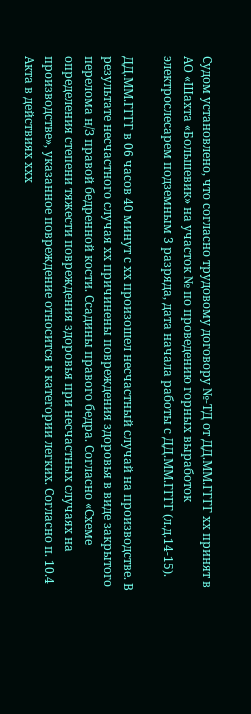Судом установлено, что согласно трудовому договору №-ТД от ДД.ММ.ГГГГ хх принят в АО «Шахта «Большевик» на участок № по проведению горных выработок электрослесарем подземным 3 разряда, дата начала работы с ДД.ММ.ГГГГ (л.д.14-15).

ДД.ММ.ГГГГ в 06 часов 40 минут с хх произошел несчастный случай на производстве. В результате несчастного случая хх причинены повреждения здоровья в виде закрытого перелома н/З правой бедренной кости. Ссадины правого бедра. Согласно «Схеме определения степени тяжести повреждения здоровья при несчастных случаях на производстве», указанное повреждение относится к категории легких. Согласно п. 10.4 Акта в действиях ххх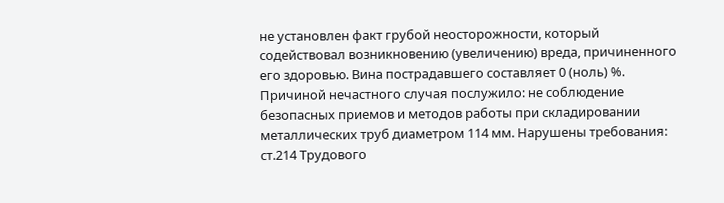не установлен факт грубой неосторожности, который содействовал возникновению (увеличению) вреда, причиненного его здоровью. Вина пострадавшего составляет 0 (ноль) %. Причиной нечастного случая послужило: не соблюдение безопасных приемов и методов работы при складировании металлических труб диаметром 114 мм. Нарушены требования: ст.214 Трудового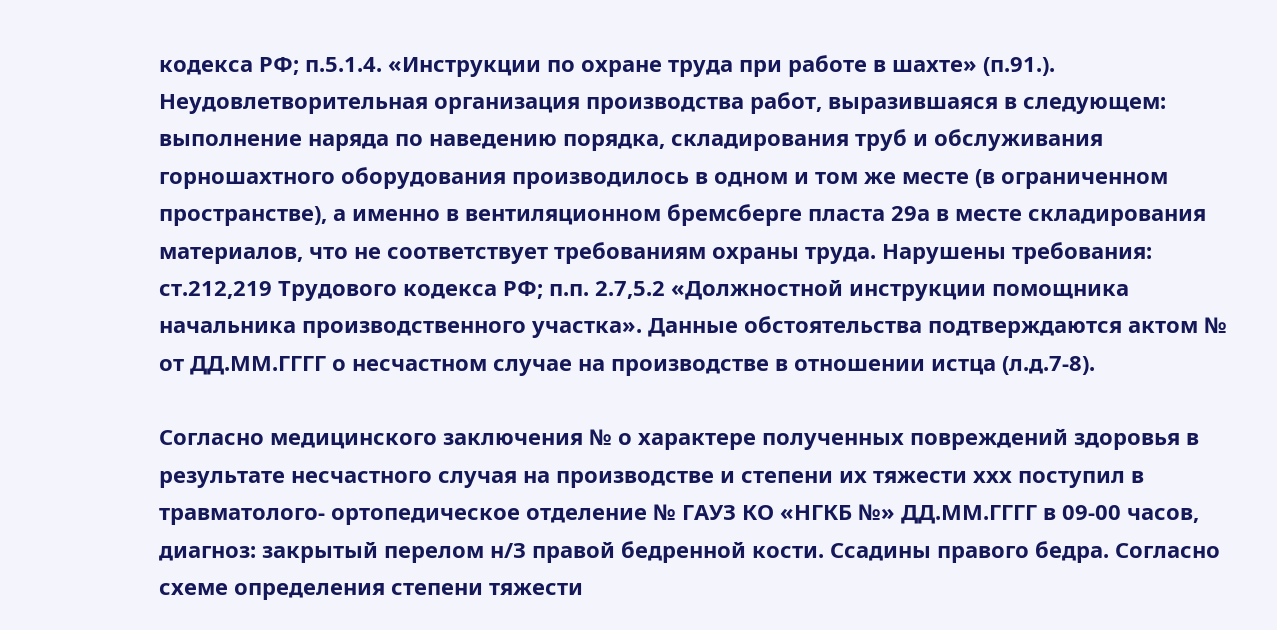кодекса РФ; п.5.1.4. «Инструкции по охране труда при работе в шахте» (п.91.). Неудовлетворительная организация производства работ, выразившаяся в следующем: выполнение наряда по наведению порядка, складирования труб и обслуживания горношахтного оборудования производилось в одном и том же месте (в ограниченном пространстве), а именно в вентиляционном бремсберге пласта 29а в месте складирования материалов, что не соответствует требованиям охраны труда. Нарушены требования: ст.212,219 Трудового кодекса РФ; п.п. 2.7,5.2 «Должностной инструкции помощника начальника производственного участка». Данные обстоятельства подтверждаются актом № от ДД.ММ.ГГГГ о несчастном случае на производстве в отношении истца (л.д.7-8).

Согласно медицинского заключения № о характере полученных повреждений здоровья в результате несчастного случая на производстве и степени их тяжести ххх поступил в травматолого- ортопедическое отделение № ГАУЗ КО «НГКБ №» ДД.ММ.ГГГГ в 09-00 часов, диагноз: закрытый перелом н/З правой бедренной кости. Ссадины правого бедра. Согласно схеме определения степени тяжести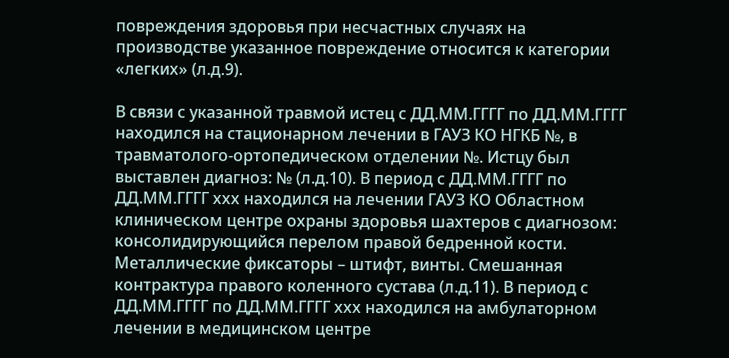повреждения здоровья при несчастных случаях на производстве указанное повреждение относится к категории «легких» (л.д.9).

В связи с указанной травмой истец с ДД.ММ.ГГГГ по ДД.ММ.ГГГГ находился на стационарном лечении в ГАУЗ КО НГКБ №, в травматолого-ортопедическом отделении №. Истцу был выставлен диагноз: № (л.д.10). В период с ДД.ММ.ГГГГ по ДД.ММ.ГГГГ ххх находился на лечении ГАУЗ КО Областном клиническом центре охраны здоровья шахтеров с диагнозом: консолидирующийся перелом правой бедренной кости. Металлические фиксаторы – штифт, винты. Смешанная контрактура правого коленного сустава (л.д.11). В период с ДД.ММ.ГГГГ по ДД.ММ.ГГГГ ххх находился на амбулаторном лечении в медицинском центре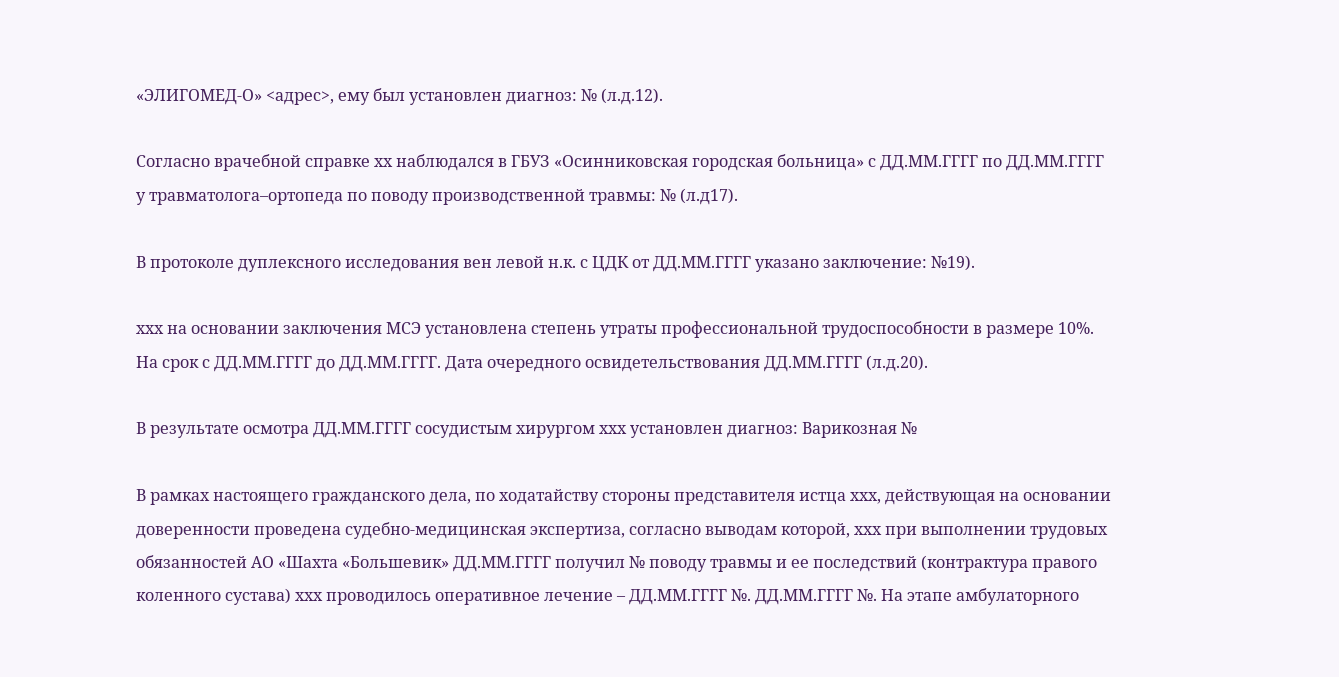«ЭЛИГОМЕД-О» <адрес>, ему был установлен диагноз: № (л.д.12).

Согласно врачебной справке хх наблюдался в ГБУЗ «Осинниковская городская больница» с ДД.ММ.ГГГГ по ДД.ММ.ГГГГ у травматолога–ортопеда по поводу производственной травмы: № (л.д17).

В протоколе дуплексного исследования вен левой н.к. с ЦДК от ДД.ММ.ГГГГ указано заключение: №19).

ххх на основании заключения МСЭ установлена степень утраты профессиональной трудоспособности в размере 10%. На срок с ДД.ММ.ГГГГ до ДД.ММ.ГГГГ. Дата очередного освидетельствования ДД.ММ.ГГГГ (л.д.20).

В результате осмотра ДД.ММ.ГГГГ сосудистым хирургом ххх установлен диагноз: Варикозная №

В рамках настоящего гражданского дела, по ходатайству стороны представителя истца ххх, действующая на основании доверенности проведена судебно-медицинская экспертиза, согласно выводам которой, ххх при выполнении трудовых обязанностей АО «Шахта «Большевик» ДД.ММ.ГГГГ получил № поводу травмы и ее последствий (контрактура правого коленного сустава) ххх проводилось оперативное лечение – ДД.ММ.ГГГГ №. ДД.ММ.ГГГГ №. На этапе амбулаторного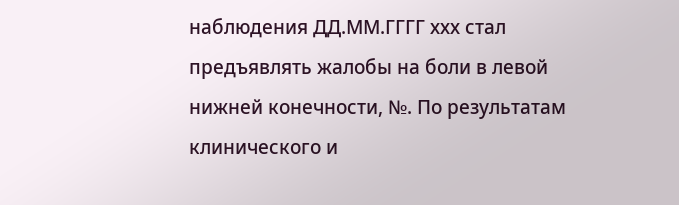наблюдения ДД.ММ.ГГГГ ххх стал предъявлять жалобы на боли в левой нижней конечности, №. По результатам клинического и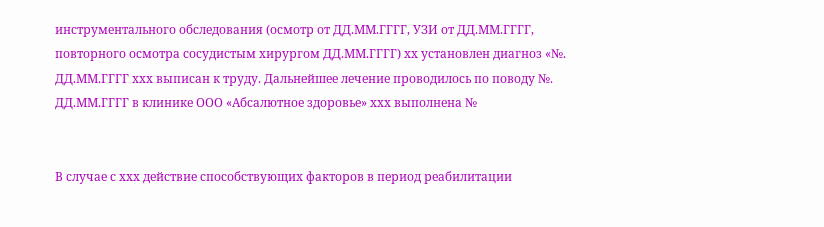инструментального обследования (осмотр от ДД.ММ.ГГГГ, УЗИ от ДД.ММ.ГГГГ, повторного осмотра сосудистым хирургом ДД.ММ.ГГГГ) хх установлен диагноз «№. ДД.ММ.ГГГГ ххх выписан к труду. Дальнейшее лечение проводилось по поводу №. ДД.ММ.ГГГГ в клинике ООО «Абсалютное здоровье» ххх выполнена №


В случае с ххх действие способствующих факторов в период реабилитации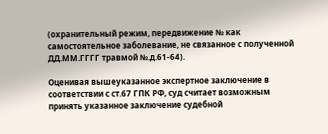(охранительный режим, передвижение № как самостоятельное заболевание, не связанное с полученной ДД.ММ.ГГГГ травмой №.д.61-64).

Оценивая вышеуказанное экспертное заключение в соответствии с ст.67 ГПК РФ, суд считает возможным принять указанное заключение судебной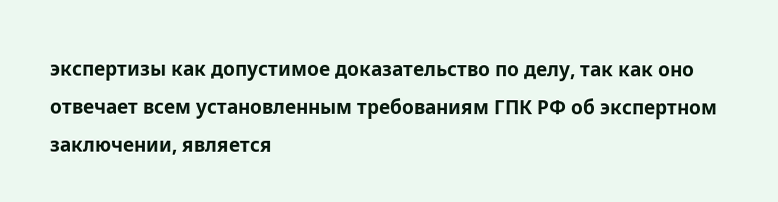экспертизы как допустимое доказательство по делу, так как оно отвечает всем установленным требованиям ГПК РФ об экспертном заключении, является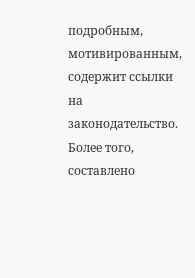подробным, мотивированным, содержит ссылки на законодательство. Более того, составлено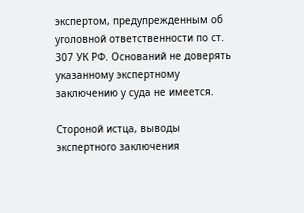экспертом, предупрежденным об уголовной ответственности по ст. 307 УК РФ. Оснований не доверять указанному экспертному заключению у суда не имеется.

Стороной истца, выводы экспертного заключения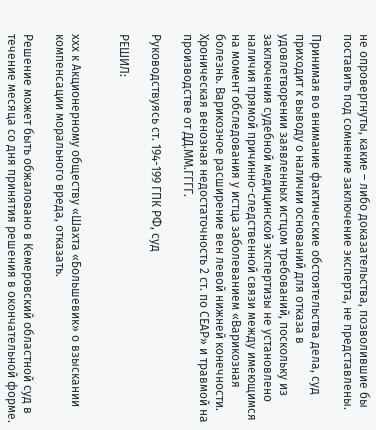не опровергнуты, какие – либо доказательства, позволившие бы поставить под сомнение заключение эксперта, не представлены.

Принимая во внимание фактические обстоятельства дела, суд приходит к выводу о наличии оснований для отказа в удовлетворении заявленных истцом требований, поскольку из заключения судебной медицинской экспертизы не установлено наличия прямой причинно-следственной связи между имеющимся на момент обследования у истца заболеванием «Варикозная болезнь. Варикозное расширение вен левой нижней конечности. Хроническая венозная недостаточность 2 ст. по СЕАР» и травмой на производстве от ДД.ММ.ГГГГ.

Руководствуясь ст. 194-199 ГПК РФ, суд

РЕШИЛ:


ххх к Акционерному обществу «Шахта «Большевик» о взыскании компенсации морального вреда, отказать.

Решение может быть обжаловано в Кемеровский областной суд в течение месяца со дня принятия решения в окончательной форме.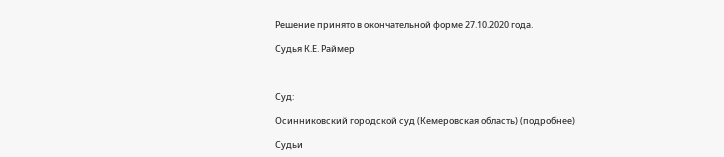Решение принято в окончательной форме 27.10.2020 года.

Судья К.Е. Раймер



Суд:

Осинниковский городской суд (Кемеровская область) (подробнее)

Судьи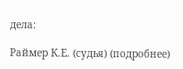дела:

Раймер К.Е. (судья) (подробнее)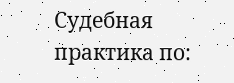Судебная практика по: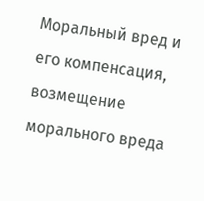Моральный вред и его компенсация, возмещение морального вреда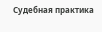Судебная практика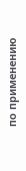по применению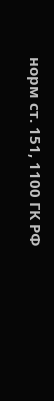норм ст. 151, 1100 ГК РФ